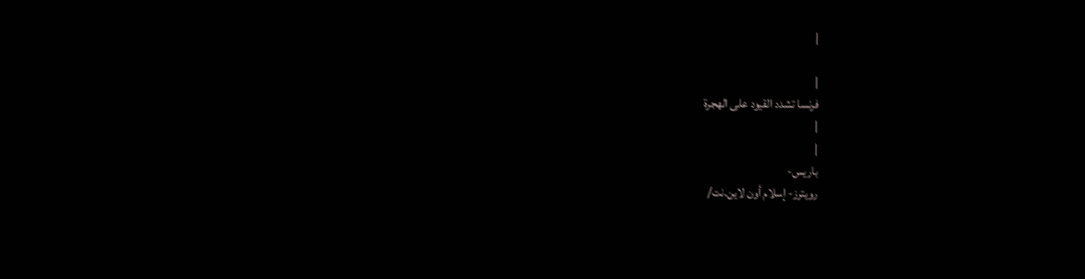|

|
فرنسا تشدد القيود على الهجرة
|
|
باريس-
رويترز- إسلام أون لاين.نت/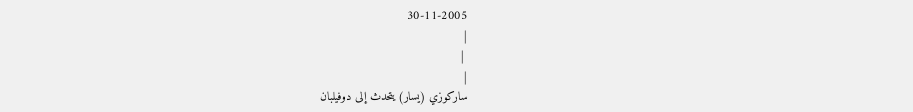30-11-2005
|
 |
|
ساركوزي (يسار) يتحدث إلى دوفيلبان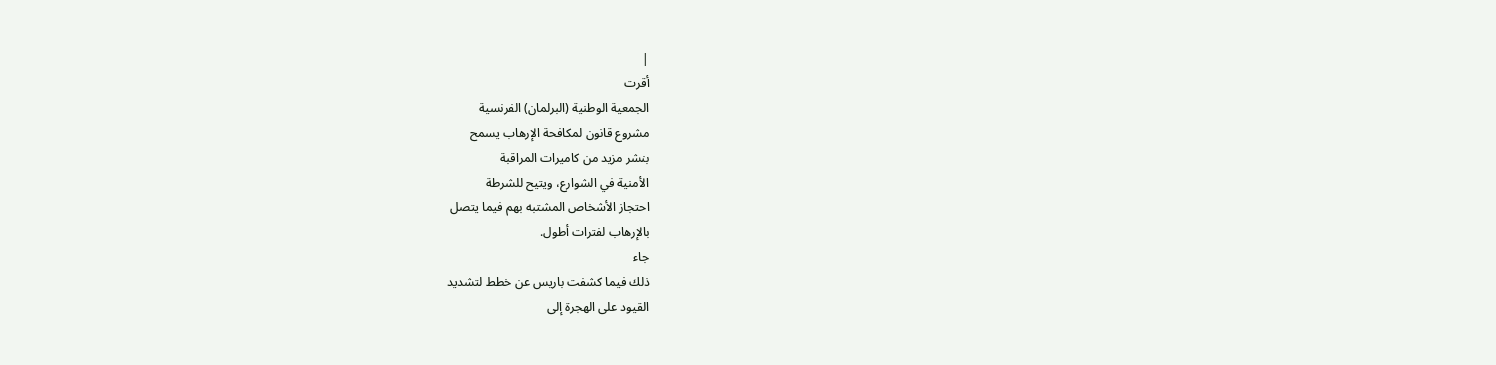|
أقرت
الجمعية الوطنية (البرلمان) الفرنسية
مشروع قانون لمكافحة الإرهاب يسمح
بنشر مزيد من كاميرات المراقبة
الأمنية في الشوارع، ويتيح للشرطة
احتجاز الأشخاص المشتبه بهم فيما يتصل
بالإرهاب لفترات أطول.
جاء
ذلك فيما كشفت باريس عن خطط لتشديد
القيود على الهجرة إلى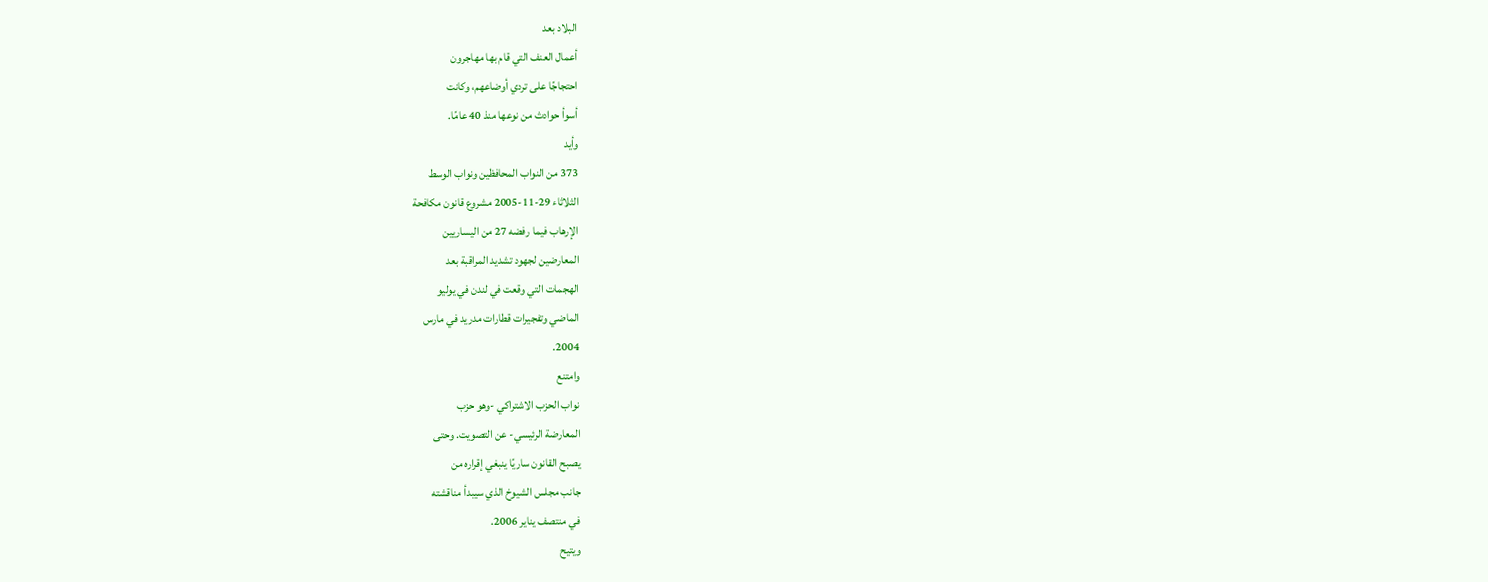البلاد بعد
أعمال العنف التي قام بها مهاجرون
احتجاجًا على تردي أوضاعهم، وكانت
أسوأ حوادث من نوعها منذ 40 عامًا.
وأيد
373 من النواب المحافظين ونواب الوسط
الثلاثاء 29-11-2005 مشروع قانون مكافحة
الإرهاب فيما رفضه 27 من اليساريين
المعارضين لجهود تشديد المراقبة بعد
الهجمات التي وقعت في لندن في يوليو
الماضي وتفجيرات قطارات مدريد في مارس
2004.
وامتنع
نواب الحزب الاشتراكي -وهو حزب
المعارضة الرئيسي- عن التصويت. وحتى
يصبح القانون ساريًا ينبغي إقراره من
جانب مجلس الشيوخ الذي سيبدأ مناقشته
في منتصف يناير 2006.
ويتيح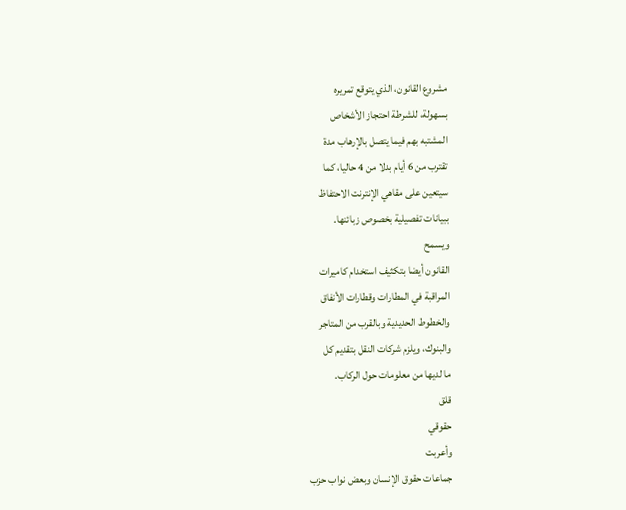مشروع القانون، الذي يتوقع تمريره
بسهولة، للشرطة احتجاز الأشخاص
المشتبه بهم فيما يتصل بالإرهاب مدة
تقترب من 6 أيام بدلا من 4 حاليا، كما
سيتعين على مقاهي الإنترنت الاحتفاظ
ببيانات تفصيلية بخصوص زبائنها.
ويسمح
القانون أيضا بتكثيف استخدام كاميرات
المراقبة في المطارات وقطارات الأنفاق
والخطوط الحديدية وبالقرب من المتاجر
والبنوك، ويلزم شركات النقل بتقديم كل
ما لديها من معلومات حول الركاب.
قلق
حقوقي
وأعربت
جماعات حقوق الإنسان وبعض نواب حزب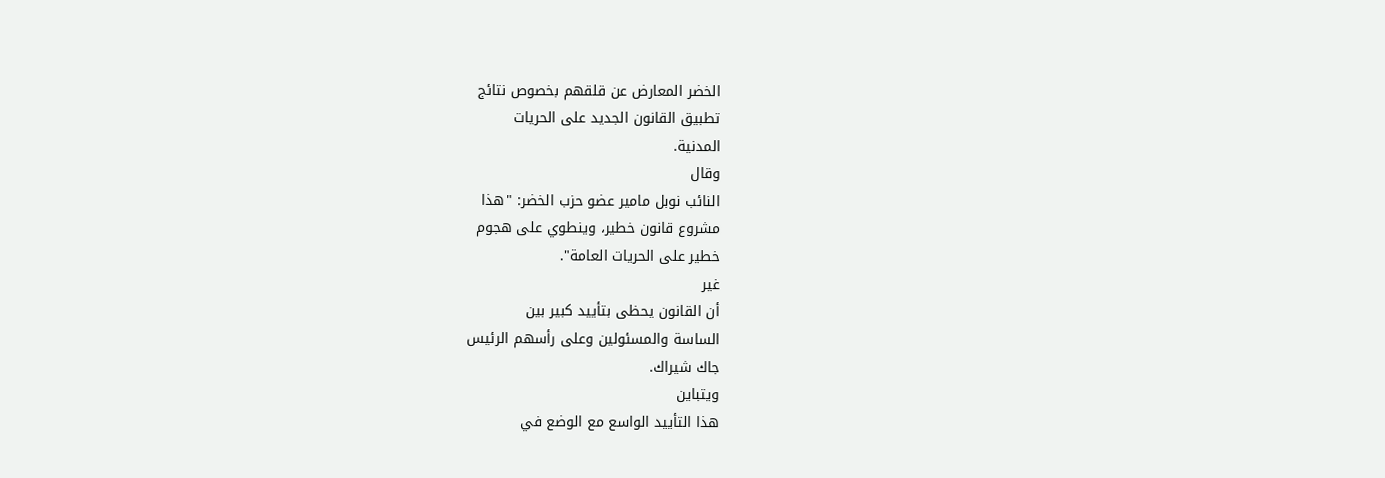الخضر المعارض عن قلقهم بخصوص نتائج
تطبيق القانون الجديد على الحريات
المدنية.
وقال
النائب نوبل مامير عضو حزب الخضر: "هذا
مشروع قانون خطير، وينطوي على هجوم
خطير على الحريات العامة".
غير
أن القانون يحظى بتأييد كبير بين
الساسة والمسئولين وعلى رأسهم الرئيس
جاك شيراك.
ويتباين
هذا التأييد الواسع مع الوضع في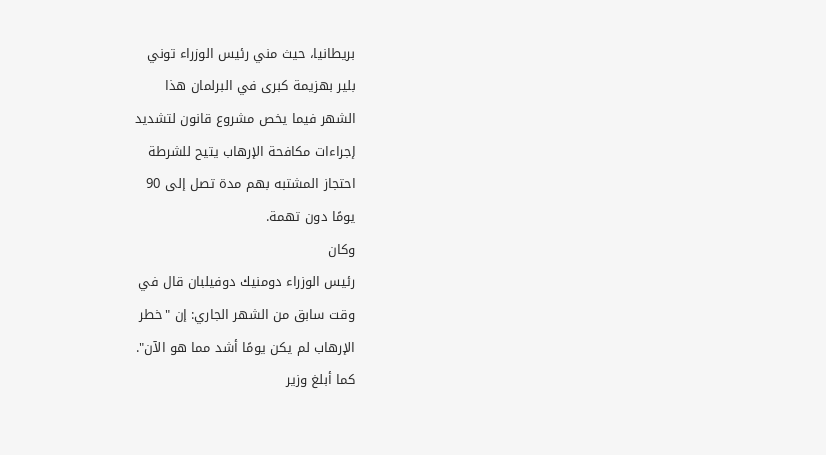بريطانيا، حيث مني رئيس الوزراء توني
بلير بهزيمة كبرى في البرلمان هذا
الشهر فيما يخص مشروع قانون لتشديد
إجراءات مكافحة الإرهاب يتيح للشرطة
احتجاز المشتبه بهم مدة تصل إلى 90
يومًا دون تهمة.
وكان
رئيس الوزراء دومنيك دوفيلبان قال في
وقت سابق من الشهر الجاري: إن "خطر
الإرهاب لم يكن يومًا أشد مما هو الآن".
كما أبلغ وزير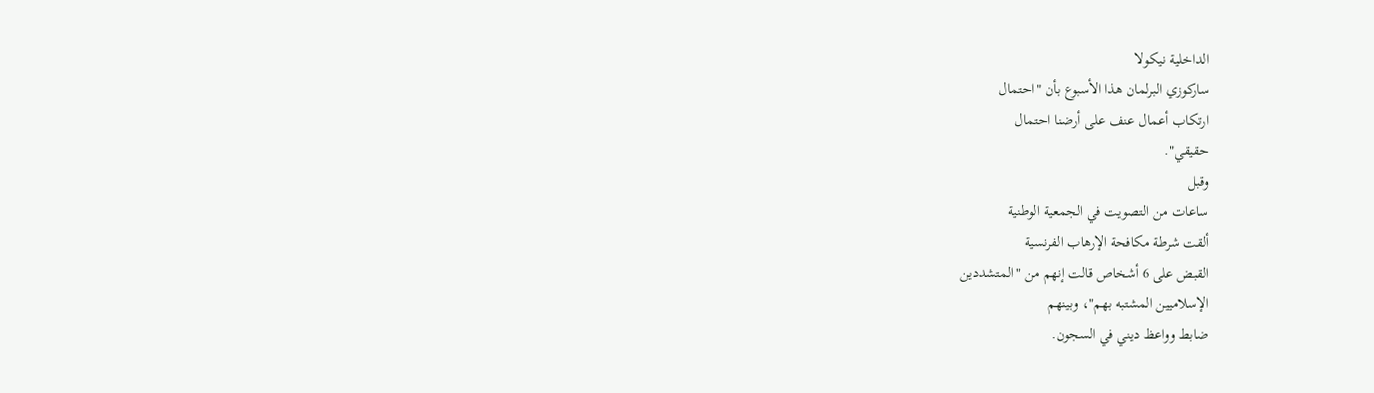الداخلية نيكولا
ساركوزي البرلمان هذا الأسبوع بأن "احتمال
ارتكاب أعمال عنف على أرضنا احتمال
حقيقي".
وقبل
ساعات من التصويت في الجمعية الوطنية
ألقت شرطة مكافحة الإرهاب الفرنسية
القبض على 6 أشخاص قالت إنهم من "المتشددين
الإسلاميين المشتبه بهم"، وبينهم
ضابط وواعظ ديني في السجون.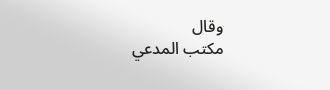وقال
مكتب المدعي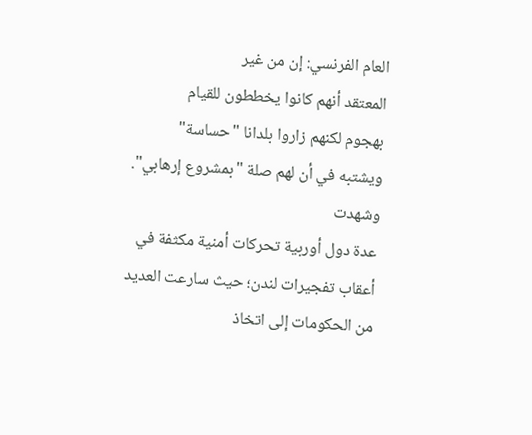العام الفرنسي: إن من غير
المعتقد أنهم كانوا يخططون للقيام
بهجوم لكنهم زاروا بلدانا "حساسة"
ويشتبه في أن لهم صلة "بمشروع إرهابي".
وشهدت
عدة دول أوربية تحركات أمنية مكثفة في
أعقاب تفجيرات لندن؛ حيث سارعت العديد
من الحكومات إلى اتخاذ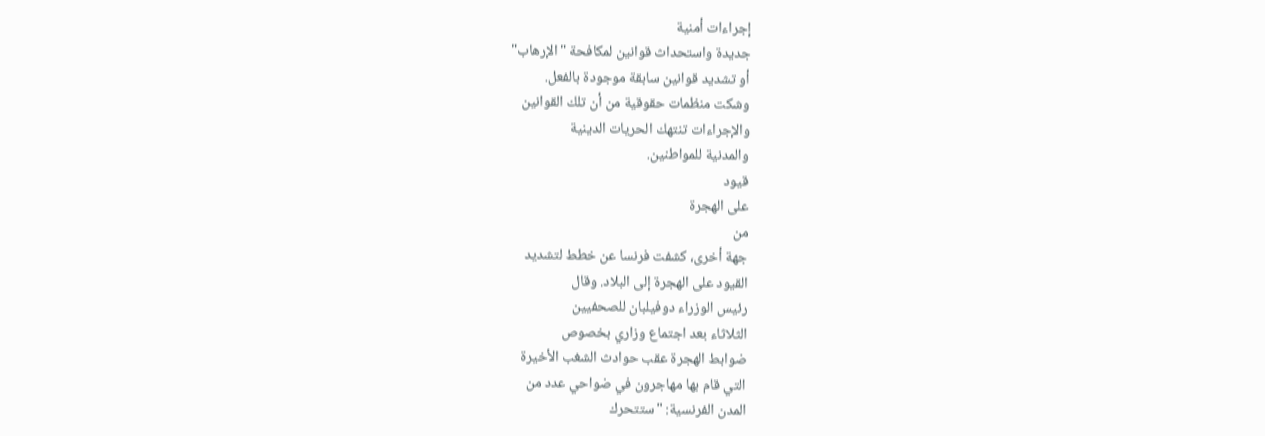إجراءات أمنية
جديدة واستحداث قوانين لمكافحة "الإرهاب"
أو تشديد قوانين سابقة موجودة بالفعل.
وشكت منظمات حقوقية من أن تلك القوانين
والإجراءات تنتهك الحريات الدينية
والمدنية للمواطنين.
قيود
على الهجرة
من
جهة أخرى، كشفت فرنسا عن خطط لتشديد
القيود على الهجرة إلى البلاد. وقال
رئيس الوزراء دوفيلبان للصحفيين
الثلاثاء بعد اجتماع وزاري بخصوص
ضوابط الهجرة عقب حوادث الشغب الأخيرة
التي قام بها مهاجرون في ضواحي عدد من
المدن الفرنسية: "ستتحرك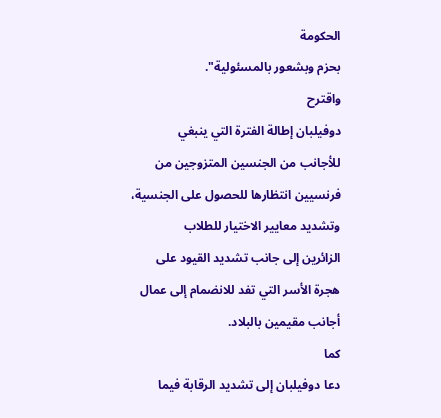الحكومة
بحزم وبشعور بالمسئولية".
واقترح
دوفيلبان إطالة الفترة التي ينبغي
للأجانب من الجنسين المتزوجين من
فرنسيين انتظارها للحصول على الجنسية،
وتشديد معايير الاختيار للطلاب
الزائرين إلى جانب تشديد القيود على
هجرة الأسر التي تفد للانضمام إلى عمال
أجانب مقيمين بالبلاد.
كما
دعا دوفيلبان إلى تشديد الرقابة فيما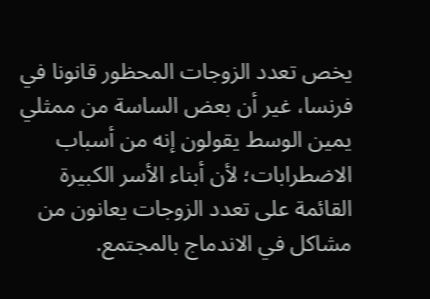يخص تعدد الزوجات المحظور قانونا في
فرنسا، غير أن بعض الساسة من ممثلي
يمين الوسط يقولون إنه من أسباب
الاضطرابات؛ لأن أبناء الأسر الكبيرة
القائمة على تعدد الزوجات يعانون من
مشاكل في الاندماج بالمجتمع.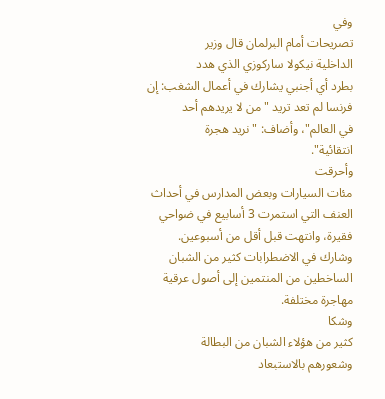وفي
تصريحات أمام البرلمان قال وزير
الداخلية نيكولا ساركوزي الذي هدد
بطرد أي أجنبي يشارك في أعمال الشغب: إن
فرنسا لم تعد تريد "من لا يريدهم أحد
في العالم"، وأضاف: "نريد هجرة
انتقائية".
وأحرقت
مئات السيارات وبعض المدارس في أحداث
العنف التي استمرت 3 أسابيع في ضواحي
فقيرة، وانتهت قبل أقل من أسبوعين.
وشارك في الاضطرابات كثير من الشبان
الساخطين من المنتمين إلى أصول عرقية
مهاجرة مختلفة.
وشكا
كثير من هؤلاء الشبان من البطالة
وشعورهم بالاستبعاد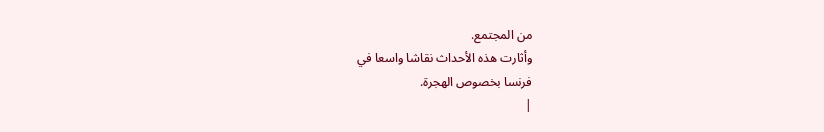من المجتمع.
وأثارت هذه الأحداث نقاشا واسعا في
فرنسا بخصوص الهجرة.
|